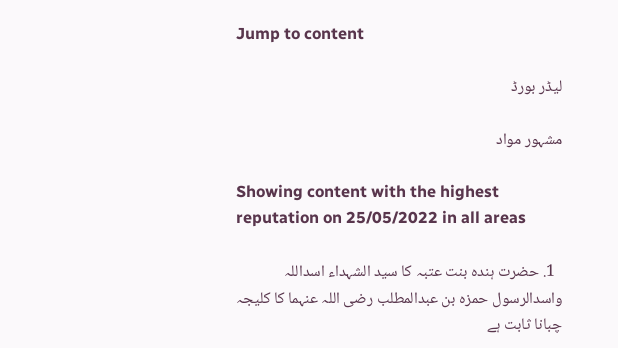Jump to content

لیڈر بورڈ

مشہور مواد

Showing content with the highest reputation on 25/05/2022 in all areas

  1. حضرت ہندہ بنت عتبہ کا سید الشہداء اسداللہ واسدالرسول حمزہ بن عبدالمطلب رضی اللہ عنہما کا کلیجہ چبانا ثابت ہے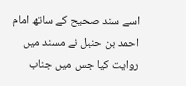اسے سند صحیح کے ساتھ امام احمد بن حنبل نے مسند میں روایت کیا جس میں جناب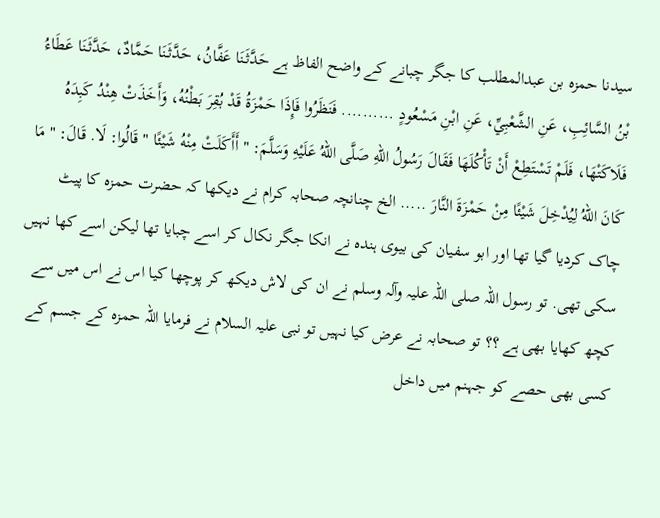سیدنا حمزہ بن عبدالمطلب کا جگر چبانے کے واضح الفاظ ہے حَدَّثَنَا عَفَّانُ، حَدَّثَنَا حَمَّادٌ، حَدَّثَنَا عَطَاءُ بْنُ السَّائِبِ، عَنِ الشَّعْبِيِّ، عَنِ ابْنِ مَسْعُودٍ .......... فَنَظَرُوا فَإِذَا حَمْزَةُ قَدْ بُقِرَ بَطْنُهُ، وَأَخَذَتْ هِنْدُ كَبِدَهُ فَلَاكَتْهَا، فَلَمْ تَسْتَطِعْ أَنْ تَأْكُلَهَا فَقَالَ رَسُولُ اللهِ صَلَّى اللهُ عَلَيْهِ وَسَلَّمَ: " أَأَكَلَتْ مِنْهُ شَيْئًا " قَالُوا: لَا. قَالَ: " مَا كَانَ اللهُ لِيُدْخِلَ شَيْئًا مِنْ حَمْزَةَ النَّارَ ..... الخ چنانچہ صحابہ کرام نے دیکھا کہ حضرت حمزہ کا پیٹ چاک کردیا گیا تھا اور ابو سفیان کی بیوی ہندہ نے انکا جگر نکال کر اسے چبایا تھا لیکن اسے کھا نہیں سکی تھی. تو رسول اللہ صلی اللہ علیہ وآلہ وسلم نے ان کی لاش دیکھ کر پوچھا کیا اس نے اس میں سے کچھ کھایا بھی ہے ؟؟ تو صحابہ نے عرض کیا نہیں تو نبی علیہ السلام نے فرمایا اللہ حمزہ کے جسم کے کسی بھی حصے کو جہنم میں داخل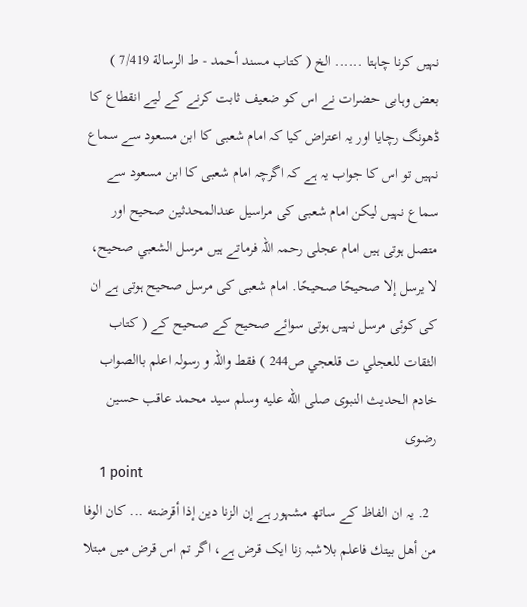نہیں کرنا چاہتا ...... الخ ( كتاب مسند أحمد - ط الرسالة 7/419 ) بعض وہابی حضرات نے اس کو ضعیف ثابت کرنے کے لیے انقطاع کا ڈھونگ رچایا اور یہ اعتراض کیا کہ امام شعبی کا ابن مسعود سے سماع نہیں تو اس کا جواب یہ ہے کہ اگرچہ امام شعبی کا ابن مسعود سے سماع نہیں لیکن امام شعبی کی مراسیل عندالمحدثین صحیح اور متصل ہوتی ہیں امام عجلی رحمہ اللہ فرماتے ہیں مرسل الشعبي صحيح، لا يرسل إلا صحيحًا صحيحًا. امام شعبی کی مرسل صحیح ہوتی ہے ان کی کوئی مرسل نہیں ہوتی سوائے صحیح کے صحیح کے ( كتاب الثقات للعجلي ت قلعجي ص244 ) فقط واللہ و رسولہ اعلم باالصواب خادم الحدیث النبوی صلى الله عليه وسلم سید محمد عاقب حسین رضوی
    1 point
  2. یہ ان الفاظ کے ساتھ مشہور ہے إن الزنا دين إذا أقرضته ... كان الوفا من أهل بيتك فاعلم بلاشبہ زنا ایک قرض ہے، اگر تم اس قرض میں مبتلا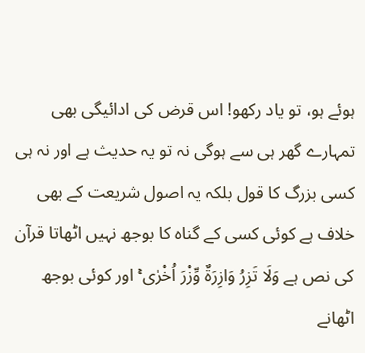ہوئے ہو، تو یاد رکھو! اس قرض کی ادائیگی بھی تمہارے گھر ہی سے ہوگی نہ تو یہ حدیث ہے اور نہ ہی کسی بزرگ کا قول بلکہ یہ اصول شریعت کے بھی خلاف ہے کوئی کسی کے گناہ کا بوجھ نہیں اٹھاتا قرآن کی نص ہے وَلَا تَزِرُ وَازِرَةٌ وِّزْرَ اُخْرٰى ۚ اور کوئی بوجھ اٹھانے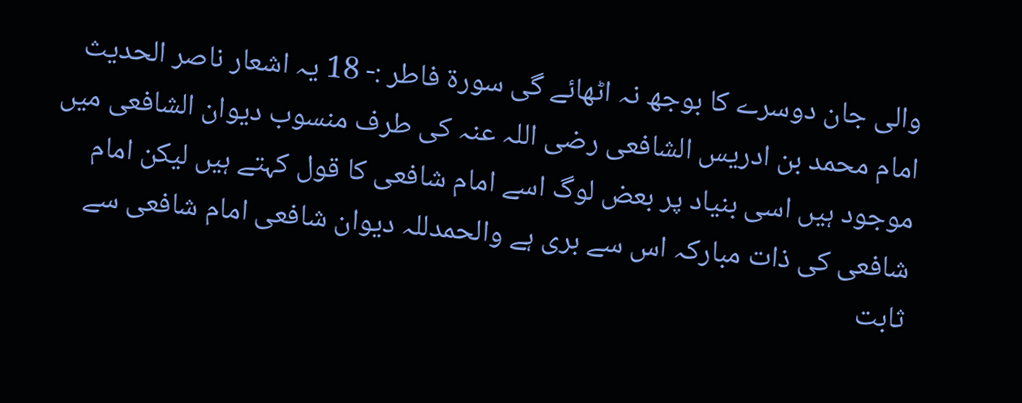والی جان دوسرے کا بوجھ نہ اٹھائے گی سورۃ فاطر :- 18 یہ اشعار ناصر الحدیث امام محمد بن ادریس الشافعی رضی اللہ عنہ کی طرف منسوب دیوان الشافعی میں موجود ہیں اسی بنیاد پر بعض لوگ اسے امام شافعی کا قول کہتے ہیں لیکن امام شافعی کی ذات مبارکہ اس سے بری ہے والحمدللہ دیوان شافعی امام شافعی سے ثابت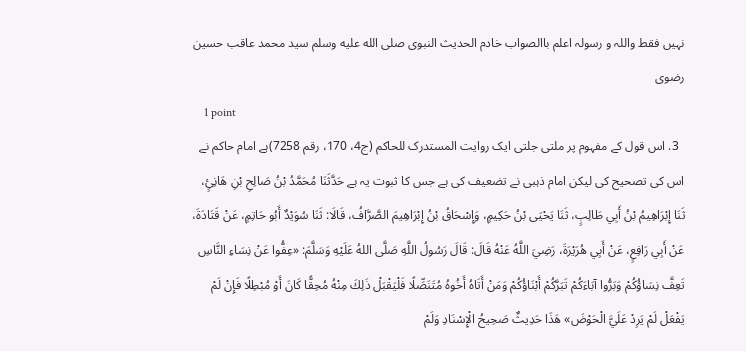نہیں فقط واللہ و رسولہ اعلم باالصواب خادم الحدیث النبوی صلى الله عليه وسلم سید محمد عاقب حسین رضوی
    1 point
  3. اس قول کے مفہوم پر ملتی جلتی ایک روایت المستدرک للحاکم (ج4، 170، رقم 7258)ہے امام حاکم نے اس کی تصحیح کی لیکن امام ذہبی نے تضعیف کی ہے جس کا ثبوت یہ ہے حَدَّثَنَا مُحَمَّدُ بْنُ صَالِحِ بْنِ هَانِئٍ، ثَنَا إِبْرَاهِيمُ بْنُ أَبِي طَالِبٍ، ثَنَا يَحْيَى بْنُ حَكِيمٍ، وَإِسْحَاقُ بْنُ إِبْرَاهِيمَ الصَّرَّافُ، قَالَا: ثَنَا سُوَيْدٌ أَبُو حَاتِمٍ، عَنْ قَتَادَةَ، عَنْ أَبِي رَافِعٍ، عَنْ أَبِي هُرَيْرَةَ، رَضِيَ اللَّهُ عَنْهُ قَالَ: قَالَ رَسُولُ اللَّهِ صَلَّى اللهُ عَلَيْهِ وَسَلَّمَ: «عِفُّوا عَنْ نِسَاءِ النَّاسِ تَعِفَّ نِسَاؤُكُمْ وَبَرُّوا آبَاءَكُمْ تَبَرَّكُمْ أَبْنَاؤُكُمْ وَمَنْ أَتَاهُ أَخُوهُ مُتَنَصِّلًا فَلْيَقْبَلْ ذَلِكَ مِنْهُ مُحِقًّا كَانَ أَوْ مُبْطِلًا فَإِنْ لَمْ يَفْعَلْ لَمْ يَرِدْ عَلَيَّ الْحَوْضَ» هَذَا حَدِيثٌ صَحِيحُ الْإِسْنَادِ وَلَمْ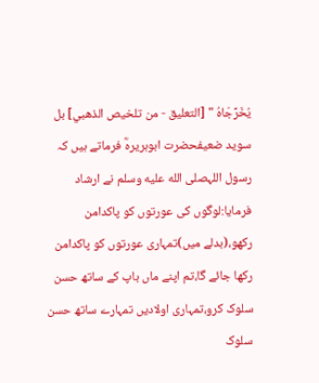يُخَرِّجَاهُ " [التعليق - من تلخيص الذهبي] بل سويد ضعيفحضرت ابوہریرہؓ فرماتے ہیں کہ رسول اللہصلى الله عليه وسلم نے ارشاد فرمایا:لوگوں کی عورتوں کو پاکدامن رکھو،(بدلے میں)تمہاری عورتوں کو پاکدامن رکھا جائے گا،تم اپنے ماں باپ کے ساتھ حسن سلوک کرو،تمہاری اولادیں تمہارے ساتھ حسن سلوک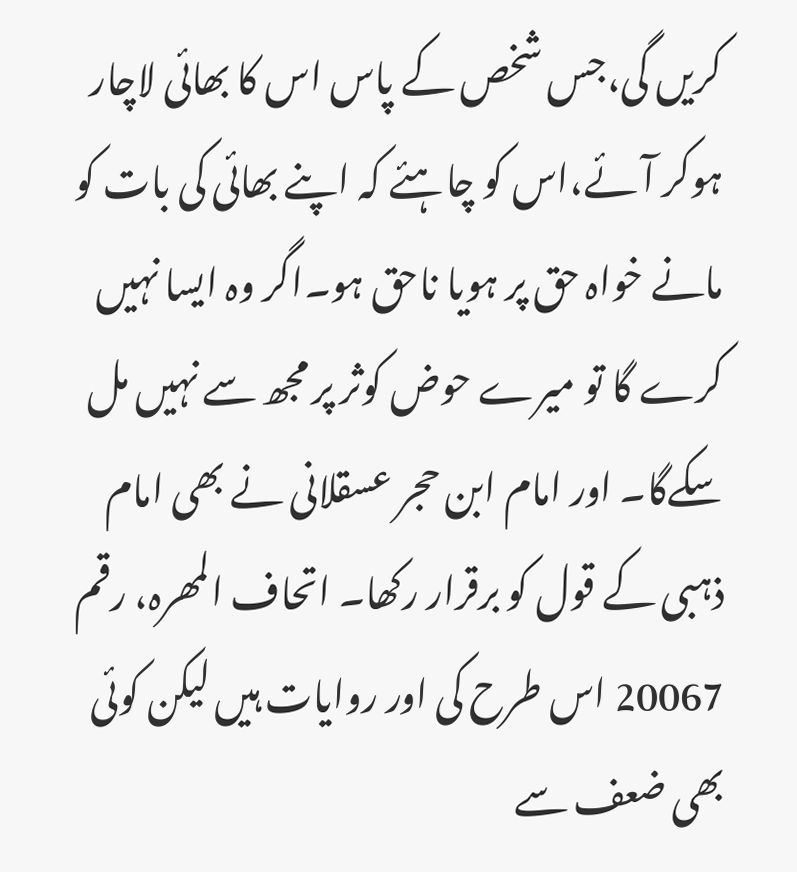کریں گی،جس شخص کے پاس اس کا بھائی لاچار ہوکر آئے،اس کو چاہئے کہ اپنے بھائی کی بات کو مانے خواہ حق پر ہویا ناحق ہو۔اگر وہ ایسا نہیں کرے گا تو میرے حوض کوثر پر مجھ سے نہیں مل سکےگا۔ اور امام ابن حجر عسقلانی نے بھی امام ذہبی کے قول کو برقرار رکھا۔ اتحاف المھرہ، رقم 20067 اس طرح کی اور روایات ہیں لیکن کوئی بھی ضعف سے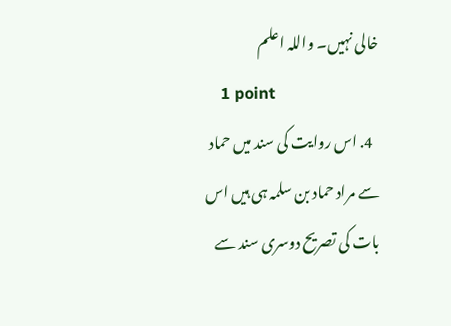خالی نہیں۔ واللہ اعلم
    1 point
  4. اس روایت کی سند میں حماد سے مراد حماد بن سلمہ ہی ہیں اس بات کی تصریح دوسری سند سے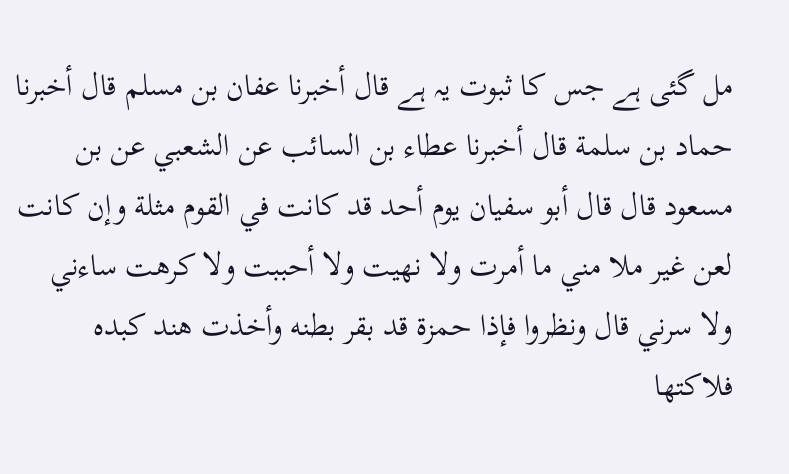مل گئی ہے جس کا ثبوت یہ ہے قال أخبرنا عفان بن مسلم قال أخبرنا حماد بن سلمة قال أخبرنا عطاء بن السائب عن الشعبي عن بن مسعود قال قال أبو سفيان يوم أحد قد كانت في القوم مثلة وإن كانت لعن غير ملا مني ما أمرت ولا نهيت ولا أحببت ولا كرهت ساءني ولا سرني قال ونظروا فإذا حمزة قد بقر بطنه وأخذت هند كبده فلاكتها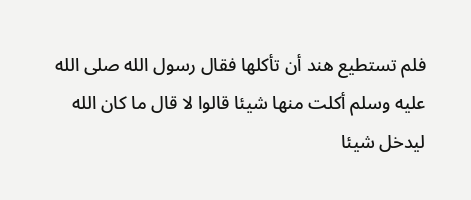فلم تستطيع هند أن تأكلها فقال رسول الله صلى الله عليه وسلم أكلت منها شيئا قالوا لا قال ما كان الله ليدخل شيئا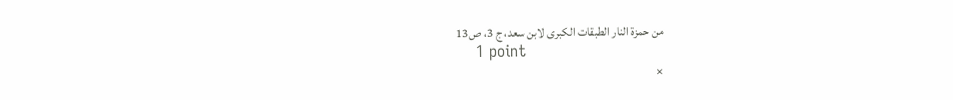من حمزة النار الطبقات الکبری لابن سعد، ج 3، ص13
    1 point
×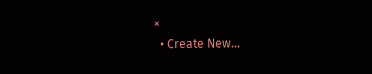×
  • Create New...